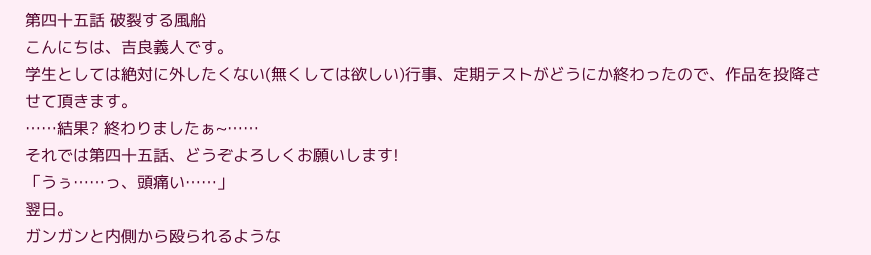第四十五話 破裂する風船
こんにちは、吉良義人です。
学生としては絶対に外したくない(無くしては欲しい)行事、定期テストがどうにか終わったので、作品を投降させて頂きます。
……結果? 終わりましたぁ~……
それでは第四十五話、どうぞよろしくお願いします!
「うぅ……っ、頭痛い……」
翌日。
ガンガンと内側から殴られるような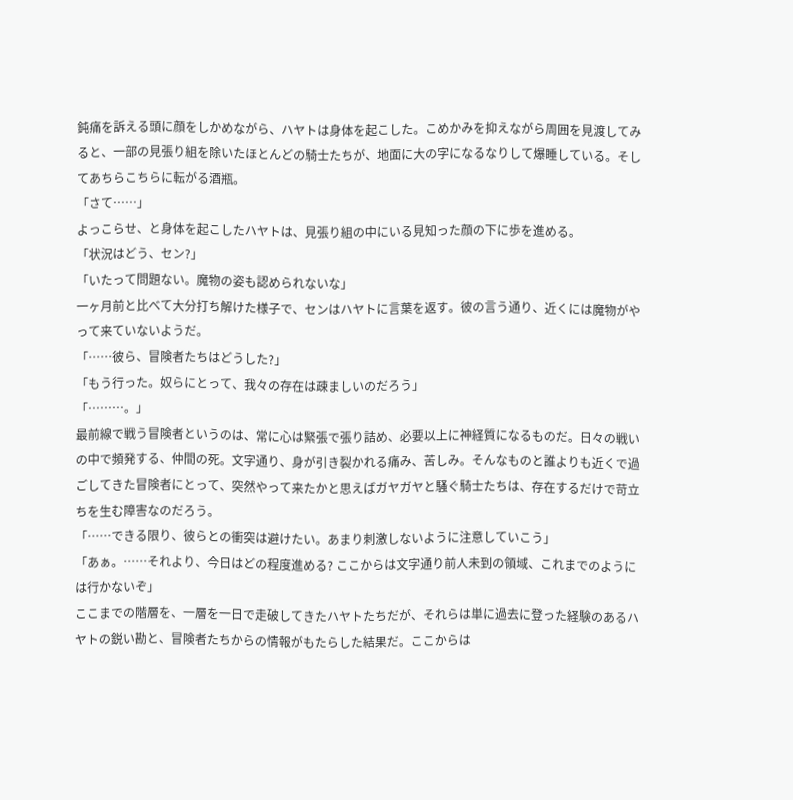鈍痛を訴える頭に顔をしかめながら、ハヤトは身体を起こした。こめかみを抑えながら周囲を見渡してみると、一部の見張り組を除いたほとんどの騎士たちが、地面に大の字になるなりして爆睡している。そしてあちらこちらに転がる酒瓶。
「さて……」
よっこらせ、と身体を起こしたハヤトは、見張り組の中にいる見知った顔の下に歩を進める。
「状況はどう、セン?」
「いたって問題ない。魔物の姿も認められないな」
一ヶ月前と比べて大分打ち解けた様子で、センはハヤトに言葉を返す。彼の言う通り、近くには魔物がやって来ていないようだ。
「……彼ら、冒険者たちはどうした?」
「もう行った。奴らにとって、我々の存在は疎ましいのだろう」
「………。」
最前線で戦う冒険者というのは、常に心は緊張で張り詰め、必要以上に神経質になるものだ。日々の戦いの中で頻発する、仲間の死。文字通り、身が引き裂かれる痛み、苦しみ。そんなものと誰よりも近くで過ごしてきた冒険者にとって、突然やって来たかと思えばガヤガヤと騒ぐ騎士たちは、存在するだけで苛立ちを生む障害なのだろう。
「……できる限り、彼らとの衝突は避けたい。あまり刺激しないように注意していこう」
「あぁ。……それより、今日はどの程度進める? ここからは文字通り前人未到の領域、これまでのようには行かないぞ」
ここまでの階層を、一層を一日で走破してきたハヤトたちだが、それらは単に過去に登った経験のあるハヤトの鋭い勘と、冒険者たちからの情報がもたらした結果だ。ここからは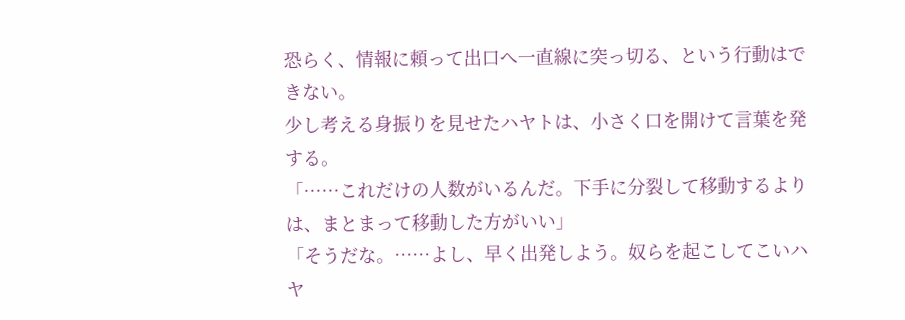恐らく、情報に頼って出口へ一直線に突っ切る、という行動はできない。
少し考える身振りを見せたハヤトは、小さく口を開けて言葉を発する。
「……これだけの人数がいるんだ。下手に分裂して移動するよりは、まとまって移動した方がいい」
「そうだな。……よし、早く出発しよう。奴らを起こしてこいハヤ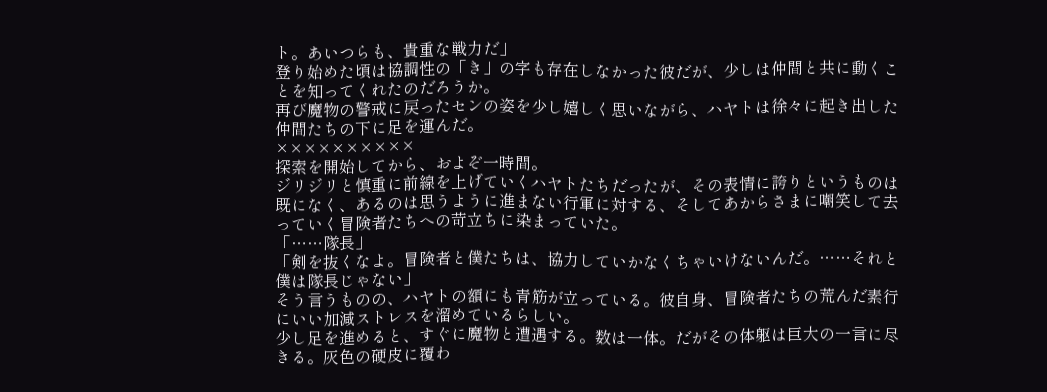ト。あいつらも、貴重な戦力だ」
登り始めた頃は協調性の「き」の字も存在しなかった彼だが、少しは仲間と共に動くことを知ってくれたのだろうか。
再び魔物の警戒に戻ったセンの姿を少し嬉しく思いながら、ハヤトは徐々に起き出した仲間たちの下に足を運んだ。
××××××××××
探索を開始してから、およぞ一時間。
ジリジリと慎重に前線を上げていくハヤトたちだったが、その表情に誇りというものは既になく、あるのは思うように進まない行軍に対する、そしてあからさまに嘲笑して去っていく冒険者たちへの苛立ちに染まっていた。
「……隊長」
「剣を抜くなよ。冒険者と僕たちは、協力していかなくちゃいけないんだ。……それと僕は隊長じゃない」
そう言うものの、ハヤトの額にも青筋が立っている。彼自身、冒険者たちの荒んだ素行にいい加減ストレスを溜めているらしい。
少し足を進めると、すぐに魔物と遭遇する。数は一体。だがその体躯は巨大の一言に尽きる。灰色の硬皮に覆わ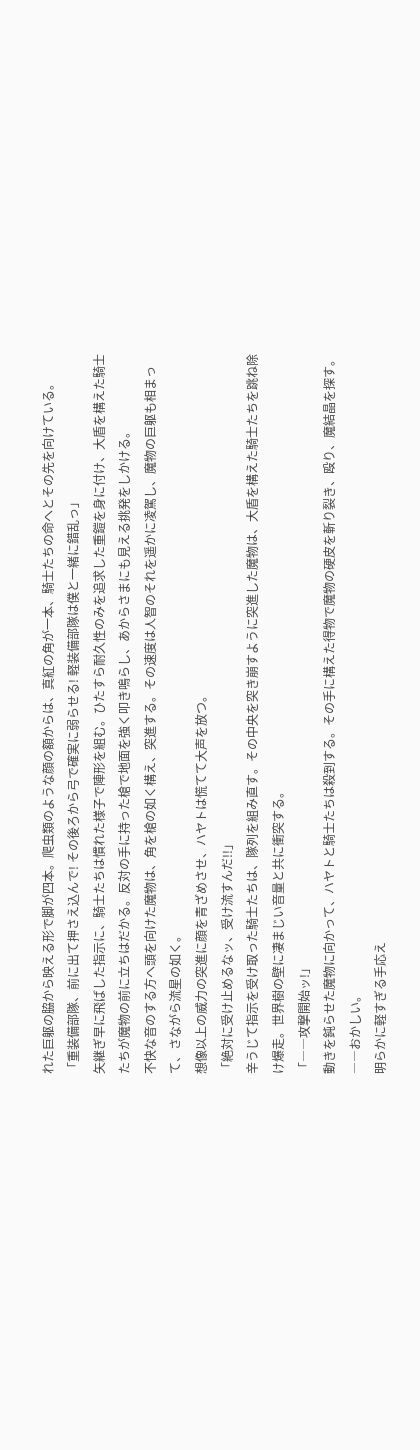れた巨躯の脇から映える形で脚が四本。爬虫類のような顔の額からは、真紅の角が一本、騎士たちの命へとその先を向けている。
「重装備部隊、前に出て押さえ込んで! その後ろから弓で確実に弱らせる! 軽装備部隊は僕と一緒に錯乱っ」
矢継ぎ早に飛ばした指示に、騎士たちは慣れた様子で陣形を組む。ひたすら耐久性のみを追求した重鎧を身に付け、大盾を構えた騎士たちが魔物の前に立ちはだかる。反対の手に持った槍で地面を強く叩き鳴らし、あからさまにも見える挑発をしかける。
不快な音のする方へ頭を向けた魔物は、角を槍の如く構え、突進する。その速度は人智のそれを遥かに凌駕し、魔物の巨躯も相まって、さながら流星の如く。
想像以上の威力の突進に顔を青ざめさせ、ハヤトは慌てて大声を放つ。
「絶対に受け止めるなッ、受け流すんだ!!」
辛うじて指示を受け取った騎士たちは、隊列を組み直す。その中央を突き崩すように突進した魔物は、大盾を構えた騎士たちを跳ね除け爆走。世界樹の壁に凄まじい音量と共に衝突する。
「――攻撃開始ッ!」
動きを鈍らせた魔物に向かって、ハヤトと騎士たちは殺到する。その手に構えた得物で魔物の硬皮を斬り裂き、殴り、魔結晶を探す。
――おかしい。
明らかに軽すぎる手応え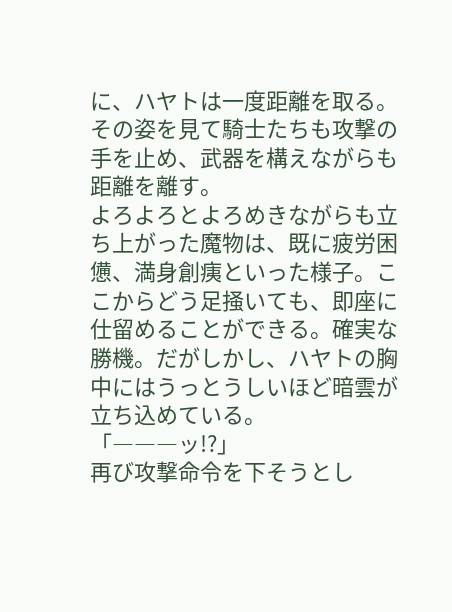に、ハヤトは一度距離を取る。その姿を見て騎士たちも攻撃の手を止め、武器を構えながらも距離を離す。
よろよろとよろめきながらも立ち上がった魔物は、既に疲労困憊、満身創痍といった様子。ここからどう足掻いても、即座に仕留めることができる。確実な勝機。だがしかし、ハヤトの胸中にはうっとうしいほど暗雲が立ち込めている。
「―――ッ!?」
再び攻撃命令を下そうとし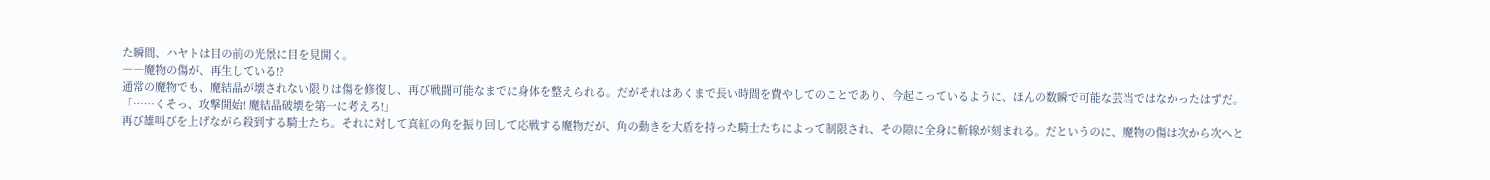た瞬間、ハヤトは目の前の光景に目を見開く。
――魔物の傷が、再生している!?
通常の魔物でも、魔結晶が壊されない限りは傷を修復し、再び戦闘可能なまでに身体を整えられる。だがそれはあくまで長い時間を費やしてのことであり、今起こっているように、ほんの数瞬で可能な芸当ではなかったはずだ。
「……くそっ、攻撃開始! 魔結晶破壊を第一に考えろ!」
再び雄叫びを上げながら殺到する騎士たち。それに対して真紅の角を振り回して応戦する魔物だが、角の動きを大盾を持った騎士たちによって制限され、その隙に全身に斬線が刻まれる。だというのに、魔物の傷は次から次へと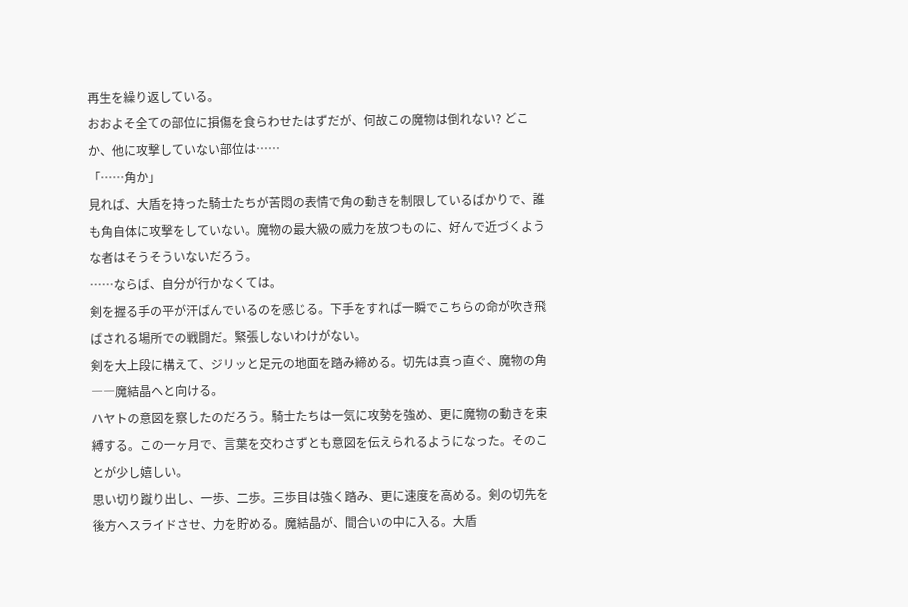再生を繰り返している。
おおよそ全ての部位に損傷を食らわせたはずだが、何故この魔物は倒れない? どこか、他に攻撃していない部位は……
「……角か」
見れば、大盾を持った騎士たちが苦悶の表情で角の動きを制限しているばかりで、誰も角自体に攻撃をしていない。魔物の最大級の威力を放つものに、好んで近づくような者はそうそういないだろう。
……ならば、自分が行かなくては。
剣を握る手の平が汗ばんでいるのを感じる。下手をすれば一瞬でこちらの命が吹き飛ばされる場所での戦闘だ。緊張しないわけがない。
剣を大上段に構えて、ジリッと足元の地面を踏み締める。切先は真っ直ぐ、魔物の角――魔結晶へと向ける。
ハヤトの意図を察したのだろう。騎士たちは一気に攻勢を強め、更に魔物の動きを束縛する。この一ヶ月で、言葉を交わさずとも意図を伝えられるようになった。そのことが少し嬉しい。
思い切り蹴り出し、一歩、二歩。三歩目は強く踏み、更に速度を高める。剣の切先を後方へスライドさせ、力を貯める。魔結晶が、間合いの中に入る。大盾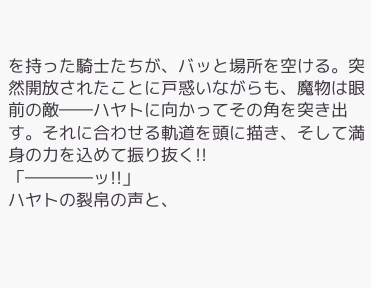を持った騎士たちが、バッと場所を空ける。突然開放されたことに戸惑いながらも、魔物は眼前の敵――ハヤトに向かってその角を突き出す。それに合わせる軌道を頭に描き、そして満身の力を込めて振り抜く!!
「――――ッ!!」
ハヤトの裂帛の声と、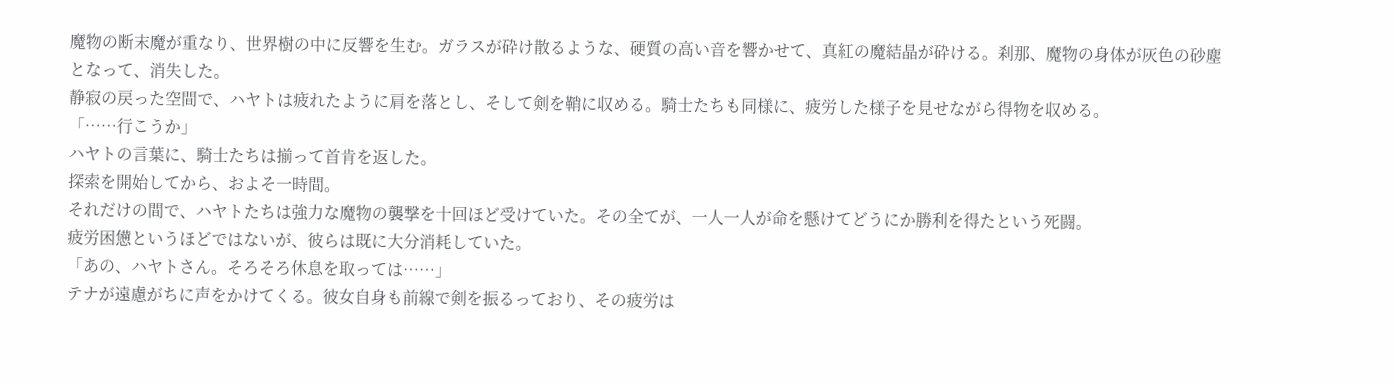魔物の断末魔が重なり、世界樹の中に反響を生む。ガラスが砕け散るような、硬質の高い音を響かせて、真紅の魔結晶が砕ける。刹那、魔物の身体が灰色の砂塵となって、消失した。
静寂の戻った空間で、ハヤトは疲れたように肩を落とし、そして剣を鞘に収める。騎士たちも同様に、疲労した様子を見せながら得物を収める。
「……行こうか」
ハヤトの言葉に、騎士たちは揃って首肯を返した。
探索を開始してから、およそ一時間。
それだけの間で、ハヤトたちは強力な魔物の襲撃を十回ほど受けていた。その全てが、一人一人が命を懸けてどうにか勝利を得たという死闘。
疲労困憊というほどではないが、彼らは既に大分消耗していた。
「あの、ハヤトさん。そろそろ休息を取っては……」
テナが遠慮がちに声をかけてくる。彼女自身も前線で剣を振るっており、その疲労は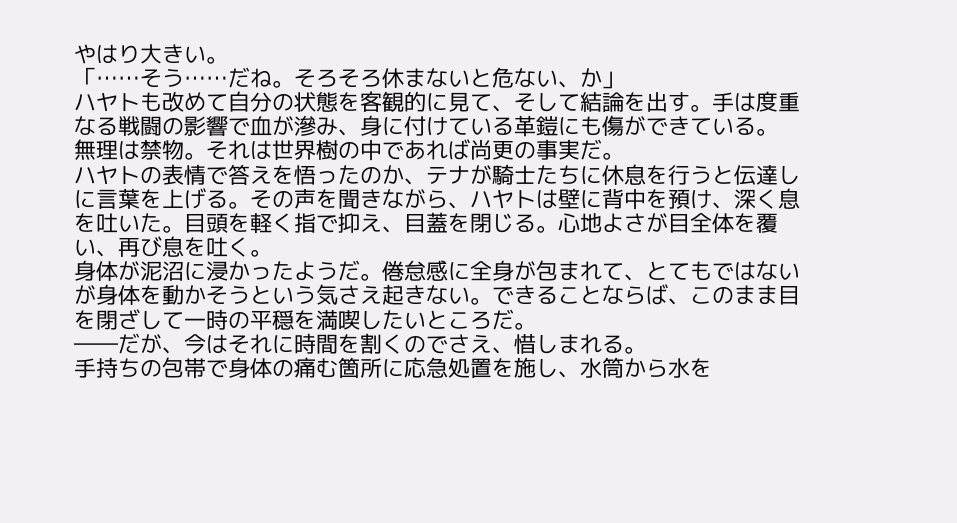やはり大きい。
「……そう……だね。そろそろ休まないと危ない、か」
ハヤトも改めて自分の状態を客観的に見て、そして結論を出す。手は度重なる戦闘の影響で血が滲み、身に付けている革鎧にも傷ができている。
無理は禁物。それは世界樹の中であれば尚更の事実だ。
ハヤトの表情で答えを悟ったのか、テナが騎士たちに休息を行うと伝達しに言葉を上げる。その声を聞きながら、ハヤトは壁に背中を預け、深く息を吐いた。目頭を軽く指で抑え、目蓋を閉じる。心地よさが目全体を覆い、再び息を吐く。
身体が泥沼に浸かったようだ。倦怠感に全身が包まれて、とてもではないが身体を動かそうという気さえ起きない。できることならば、このまま目を閉ざして一時の平穏を満喫したいところだ。
――だが、今はそれに時間を割くのでさえ、惜しまれる。
手持ちの包帯で身体の痛む箇所に応急処置を施し、水筒から水を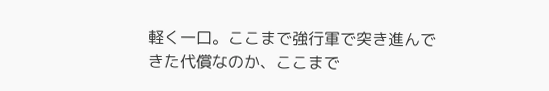軽く一口。ここまで強行軍で突き進んできた代償なのか、ここまで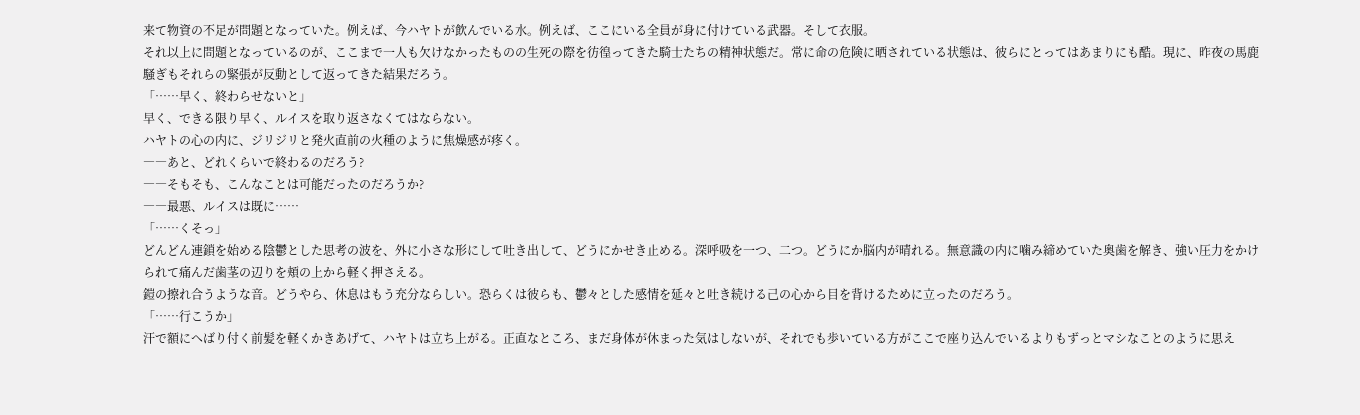来て物資の不足が問題となっていた。例えば、今ハヤトが飲んでいる水。例えば、ここにいる全員が身に付けている武器。そして衣服。
それ以上に問題となっているのが、ここまで一人も欠けなかったものの生死の際を彷徨ってきた騎士たちの精神状態だ。常に命の危険に晒されている状態は、彼らにとってはあまりにも酷。現に、昨夜の馬鹿騒ぎもそれらの緊張が反動として返ってきた結果だろう。
「……早く、終わらせないと」
早く、できる限り早く、ルイスを取り返さなくてはならない。
ハヤトの心の内に、ジリジリと発火直前の火種のように焦燥感が疼く。
――あと、どれくらいで終わるのだろう?
――そもそも、こんなことは可能だったのだろうか?
――最悪、ルイスは既に……
「……くそっ」
どんどん連鎖を始める陰鬱とした思考の波を、外に小さな形にして吐き出して、どうにかせき止める。深呼吸を一つ、二つ。どうにか脳内が晴れる。無意識の内に噛み締めていた奥歯を解き、強い圧力をかけられて痛んだ歯茎の辺りを頬の上から軽く押さえる。
鎧の擦れ合うような音。どうやら、休息はもう充分ならしい。恐らくは彼らも、鬱々とした感情を延々と吐き続ける己の心から目を背けるために立ったのだろう。
「……行こうか」
汗で額にへばり付く前髪を軽くかきあげて、ハヤトは立ち上がる。正直なところ、まだ身体が休まった気はしないが、それでも歩いている方がここで座り込んでいるよりもずっとマシなことのように思え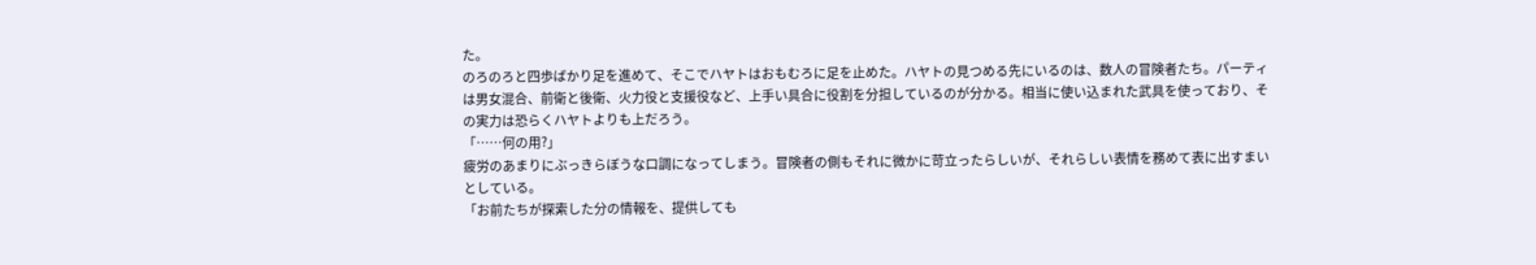た。
のろのろと四歩ばかり足を進めて、そこでハヤトはおもむろに足を止めた。ハヤトの見つめる先にいるのは、数人の冒険者たち。パーティは男女混合、前衛と後衛、火力役と支援役など、上手い具合に役割を分担しているのが分かる。相当に使い込まれた武具を使っており、その実力は恐らくハヤトよりも上だろう。
「……何の用?」
疲労のあまりにぶっきらぼうな口調になってしまう。冒険者の側もそれに微かに苛立ったらしいが、それらしい表情を務めて表に出すまいとしている。
「お前たちが探索した分の情報を、提供しても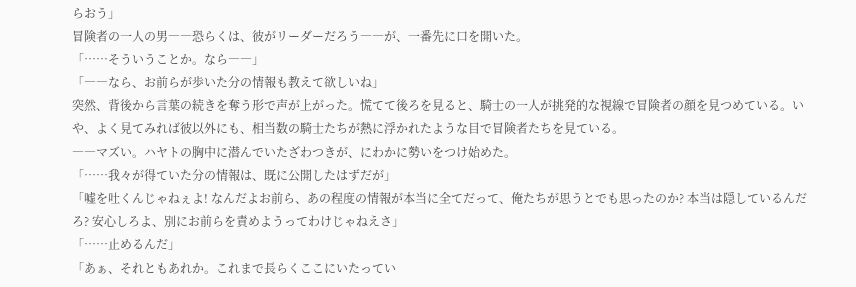らおう」
冒険者の一人の男――恐らくは、彼がリーダーだろう――が、一番先に口を開いた。
「……そういうことか。なら――」
「――なら、お前らが歩いた分の情報も教えて欲しいね」
突然、背後から言葉の続きを奪う形で声が上がった。慌てて後ろを見ると、騎士の一人が挑発的な視線で冒険者の顔を見つめている。いや、よく見てみれば彼以外にも、相当数の騎士たちが熱に浮かれたような目で冒険者たちを見ている。
――マズい。ハヤトの胸中に潜んでいたざわつきが、にわかに勢いをつけ始めた。
「……我々が得ていた分の情報は、既に公開したはずだが」
「嘘を吐くんじゃねぇよ! なんだよお前ら、あの程度の情報が本当に全てだって、俺たちが思うとでも思ったのか? 本当は隠しているんだろ? 安心しろよ、別にお前らを責めようってわけじゃねえさ」
「……止めるんだ」
「あぁ、それともあれか。これまで長らくここにいたってい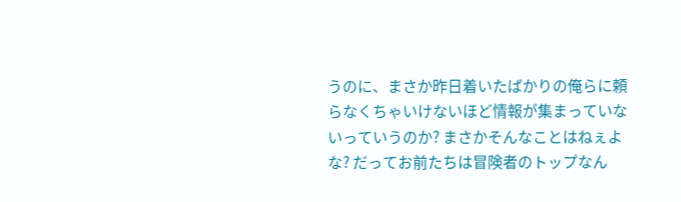うのに、まさか昨日着いたばかりの俺らに頼らなくちゃいけないほど情報が集まっていないっていうのか? まさかそんなことはねぇよな? だってお前たちは冒険者のトップなん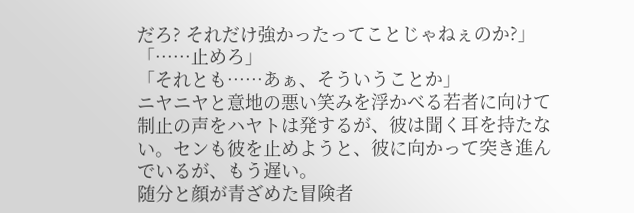だろ? それだけ強かったってことじゃねぇのか?」
「……止めろ」
「それとも……あぁ、そういうことか」
ニヤニヤと意地の悪い笑みを浮かべる若者に向けて制止の声をハヤトは発するが、彼は聞く耳を持たない。センも彼を止めようと、彼に向かって突き進んでいるが、もう遅い。
随分と顔が青ざめた冒険者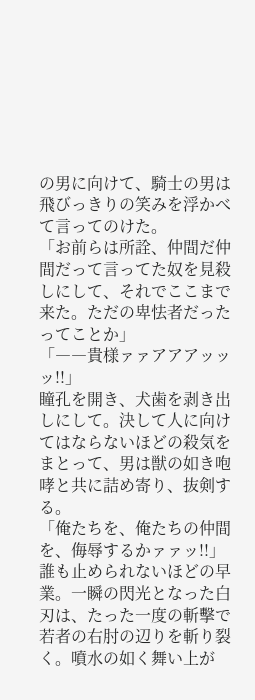の男に向けて、騎士の男は飛びっきりの笑みを浮かべて言ってのけた。
「お前らは所詮、仲間だ仲間だって言ってた奴を見殺しにして、それでここまで来た。ただの卑怯者だったってことか」
「――貴様ァァアアアッッッ!!」
瞳孔を開き、犬歯を剥き出しにして。決して人に向けてはならないほどの殺気をまとって、男は獣の如き咆哮と共に詰め寄り、抜剣する。
「俺たちを、俺たちの仲間を、侮辱するかァァッ!!」
誰も止められないほどの早業。一瞬の閃光となった白刃は、たった一度の斬擊で若者の右肘の辺りを斬り裂く。噴水の如く舞い上が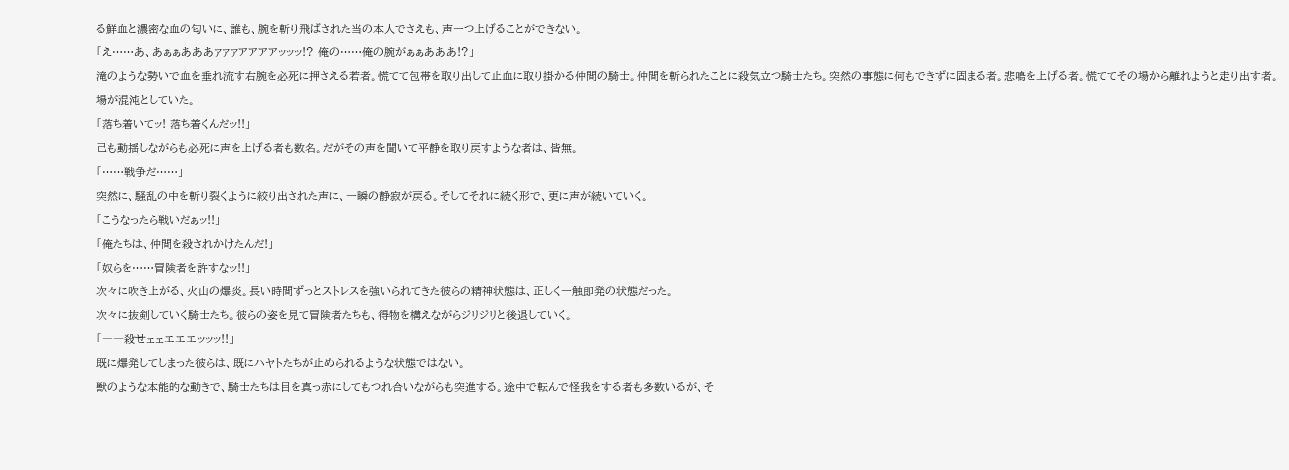る鮮血と濃密な血の匂いに、誰も、腕を斬り飛ばされた当の本人でさえも、声一つ上げることができない。
「え……あ、あぁぁあああァァァアアアアッッッ!? 俺の……俺の腕がぁぁあああ!?」
滝のような勢いで血を垂れ流す右腕を必死に押さえる若者。慌てて包帯を取り出して止血に取り掛かる仲間の騎士。仲間を斬られたことに殺気立つ騎士たち。突然の事態に何もできずに固まる者。悲鳴を上げる者。慌ててその場から離れようと走り出す者。
場が混沌としていた。
「落ち着いてッ! 落ち着くんだッ!!」
己も動揺しながらも必死に声を上げる者も数名。だがその声を聞いて平静を取り戻すような者は、皆無。
「……戦争だ……」
突然に、騒乱の中を斬り裂くように絞り出された声に、一瞬の静寂が戻る。そしてそれに続く形で、更に声が続いていく。
「こうなったら戦いだぁッ!!」
「俺たちは、仲間を殺されかけたんだ!」
「奴らを……冒険者を許すなッ!!」
次々に吹き上がる、火山の爆炎。長い時間ずっとストレスを強いられてきた彼らの精神状態は、正しく一触即発の状態だった。
次々に抜剣していく騎士たち。彼らの姿を見て冒険者たちも、得物を構えながらジリジリと後退していく。
「――殺せェェエエエッッッ!!」
既に爆発してしまった彼らは、既にハヤトたちが止められるような状態ではない。
獣のような本能的な動きで、騎士たちは目を真っ赤にしてもつれ合いながらも突進する。途中で転んで怪我をする者も多数いるが、そ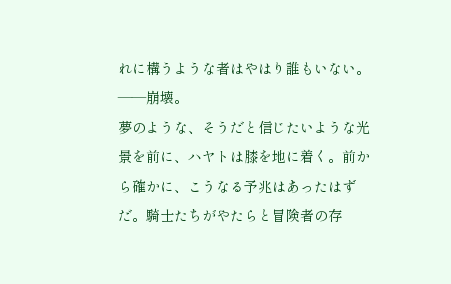れに構うような者はやはり誰もいない。
――崩壊。
夢のような、そうだと信じたいような光景を前に、ハヤトは膝を地に着く。前から確かに、こうなる予兆はあったはずだ。騎士たちがやたらと冒険者の存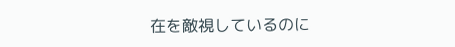在を敵視しているのに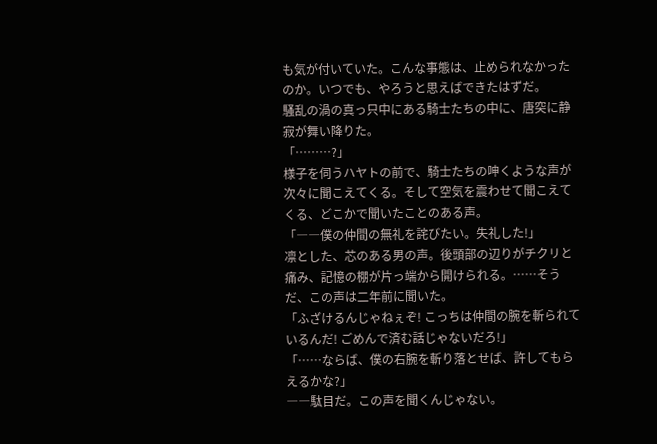も気が付いていた。こんな事態は、止められなかったのか。いつでも、やろうと思えばできたはずだ。
騒乱の渦の真っ只中にある騎士たちの中に、唐突に静寂が舞い降りた。
「………?」
様子を伺うハヤトの前で、騎士たちの呻くような声が次々に聞こえてくる。そして空気を震わせて聞こえてくる、どこかで聞いたことのある声。
「――僕の仲間の無礼を詫びたい。失礼した!」
凛とした、芯のある男の声。後頭部の辺りがチクリと痛み、記憶の棚が片っ端から開けられる。……そうだ、この声は二年前に聞いた。
「ふざけるんじゃねぇぞ! こっちは仲間の腕を斬られているんだ! ごめんで済む話じゃないだろ!」
「……ならば、僕の右腕を斬り落とせば、許してもらえるかな?」
――駄目だ。この声を聞くんじゃない。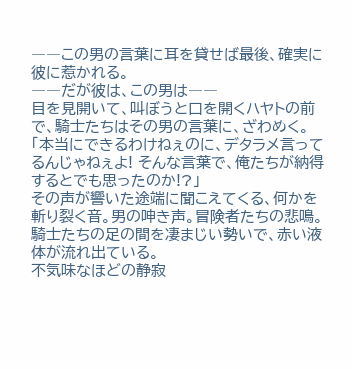――この男の言葉に耳を貸せば最後、確実に彼に惹かれる。
――だが彼は、この男は――
目を見開いて、叫ぼうと口を開くハヤトの前で、騎士たちはその男の言葉に、ざわめく。
「本当にできるわけねぇのに、デタラメ言ってるんじゃねぇよ! そんな言葉で、俺たちが納得するとでも思ったのか!?」
その声が響いた途端に聞こえてくる、何かを斬り裂く音。男の呻き声。冒険者たちの悲鳴。騎士たちの足の間を凄まじい勢いで、赤い液体が流れ出ている。
不気味なほどの静寂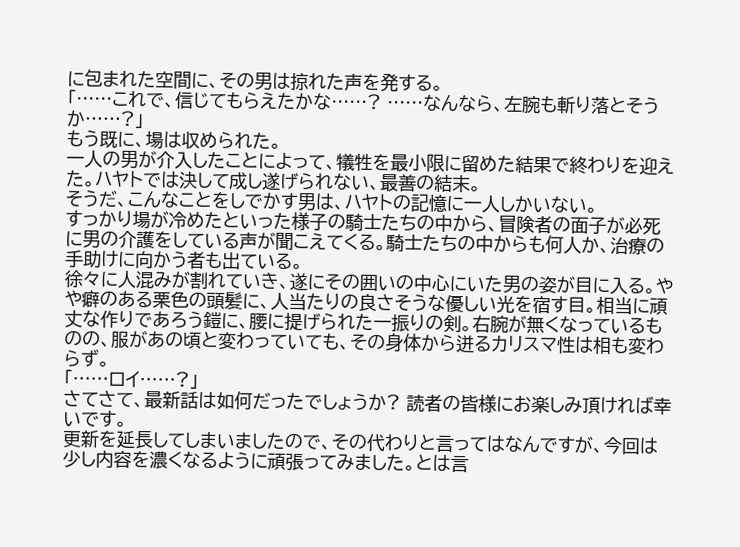に包まれた空間に、その男は掠れた声を発する。
「……これで、信じてもらえたかな……? ……なんなら、左腕も斬り落とそうか……?」
もう既に、場は収められた。
一人の男が介入したことによって、犠牲を最小限に留めた結果で終わりを迎えた。ハヤトでは決して成し遂げられない、最善の結末。
そうだ、こんなことをしでかす男は、ハヤトの記憶に一人しかいない。
すっかり場が冷めたといった様子の騎士たちの中から、冒険者の面子が必死に男の介護をしている声が聞こえてくる。騎士たちの中からも何人か、治療の手助けに向かう者も出ている。
徐々に人混みが割れていき、遂にその囲いの中心にいた男の姿が目に入る。やや癖のある栗色の頭髪に、人当たりの良さそうな優しい光を宿す目。相当に頑丈な作りであろう鎧に、腰に提げられた一振りの剣。右腕が無くなっているものの、服があの頃と変わっていても、その身体から迸るカリスマ性は相も変わらず。
「……ロイ……?」
さてさて、最新話は如何だったでしょうか? 読者の皆様にお楽しみ頂ければ幸いです。
更新を延長してしまいましたので、その代わりと言ってはなんですが、今回は少し内容を濃くなるように頑張ってみました。とは言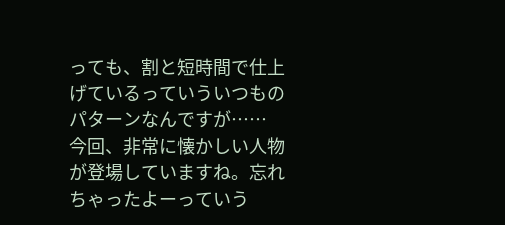っても、割と短時間で仕上げているっていういつものパターンなんですが……
今回、非常に懐かしい人物が登場していますね。忘れちゃったよーっていう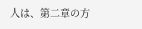人は、第二章の方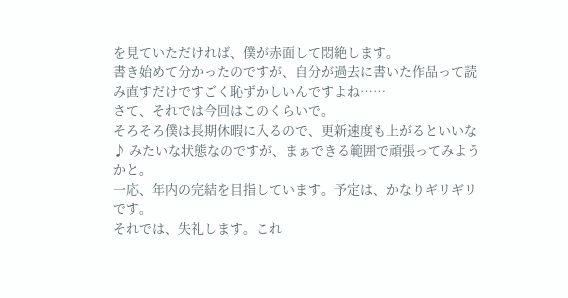を見ていただければ、僕が赤面して悶絶します。
書き始めて分かったのですが、自分が過去に書いた作品って読み直すだけですごく恥ずかしいんですよね……
さて、それでは今回はこのくらいで。
そろそろ僕は長期休暇に入るので、更新速度も上がるといいな♪ みたいな状態なのですが、まぁできる範囲で頑張ってみようかと。
一応、年内の完結を目指しています。予定は、かなりギリギリです。
それでは、失礼します。これ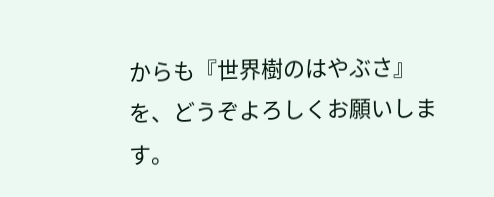からも『世界樹のはやぶさ』を、どうぞよろしくお願いします。